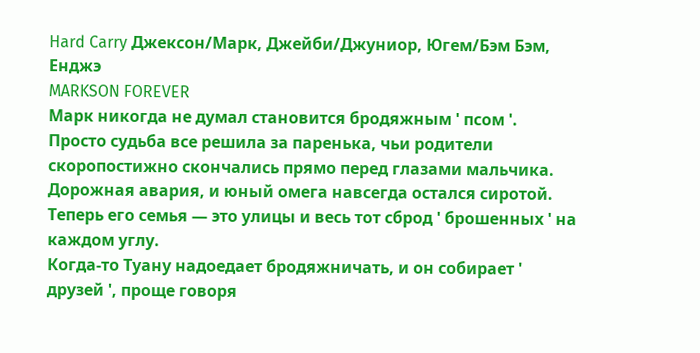Hard Carry Джексон/Марк, Джейби/Джуниор, Югем/Бэм Бэм, Енджэ
MARKSON FOREVER
Марк никогда не думал становится бродяжным ' псом '.
Просто судьба все решила за паренька, чьи родители скоропостижно скончались прямо перед глазами мальчика. Дорожная авария, и юный омега навсегда остался сиротой.
Теперь его семья — это улицы и весь тот сброд ' брошенных ' на каждом углу.
Когда-то Туану надоедает бродяжничать, и он собирает ' друзей ', проще говоря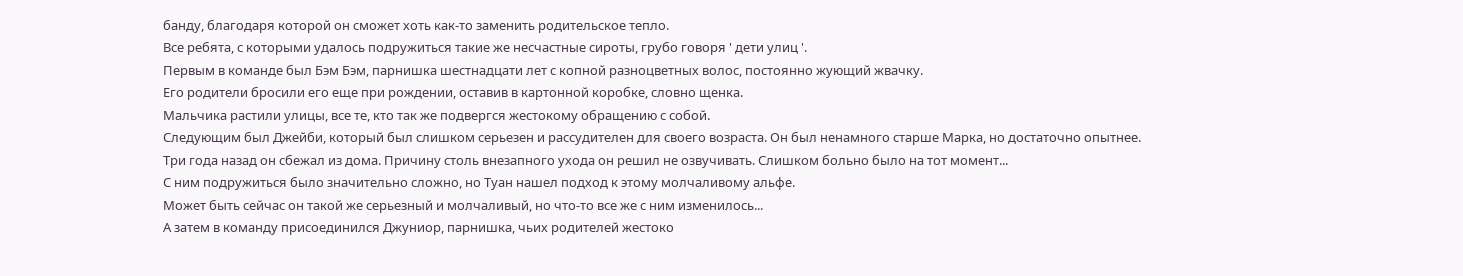банду, благодаря которой он сможет хоть как-то заменить родительское тепло.
Все ребята, с которыми удалось подружиться такие же несчастные сироты, грубо говоря ' дети улиц '.
Первым в команде был Бэм Бэм, парнишка шестнадцати лет с копной разноцветных волос, постоянно жующий жвачку.
Его родители бросили его еще при рождении, оставив в картонной коробке, словно щенка.
Мальчика растили улицы, все те, кто так же подвергся жестокому обращению с собой.
Следующим был Джейби, который был слишком серьезен и рассудителен для своего возраста. Он был ненамного старше Марка, но достаточно опытнее.
Три года назад он сбежал из дома. Причину столь внезапного ухода он решил не озвучивать. Слишком больно было на тот момент...
С ним подружиться было значительно сложно, но Туан нашел подход к этому молчаливому альфе.
Может быть сейчас он такой же серьезный и молчаливый, но что-то все же с ним изменилось...
А затем в команду присоединился Джуниор, парнишка, чьих родителей жестоко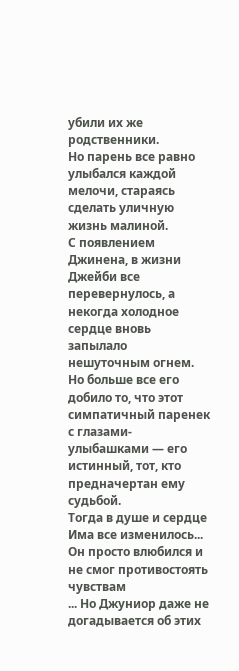убили их же родственники.
Но парень все равно улыбался каждой мелочи, стараясь сделать уличную жизнь малиной.
С появлением Джинена, в жизни Джейби все перевернулось, а некогда холодное сердце вновь запылало нешуточным огнем.
Но больше все его добило то, что этот симпатичный паренек с глазами-улыбашками — его истинный, тот, кто предначертан ему судьбой.
Тогда в душе и сердце Има все изменилось... Он просто влюбился и не смог противостоять чувствам
... Но Джуниор даже не догадывается об этих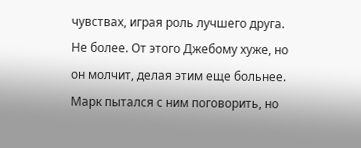чувствах, играя роль лучшего друга.
Не более. От этого Джебому хуже, но он молчит, делая этим еще больнее.
Марк пытался с ним поговорить, но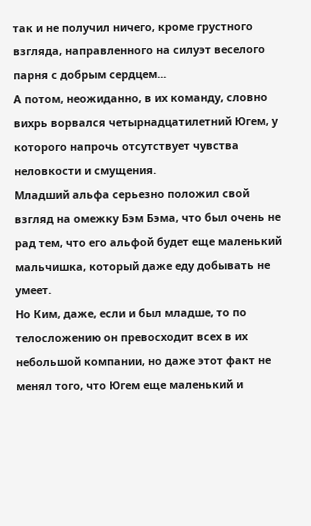так и не получил ничего, кроме грустного взгляда, направленного на силуэт веселого парня с добрым сердцем...
А потом, неожиданно, в их команду, словно вихрь ворвался четырнадцатилетний Югем, у которого напрочь отсутствует чувства неловкости и смущения.
Младший альфа серьезно положил свой взгляд на омежку Бэм Бэма, что был очень не рад тем, что его альфой будет еще маленький мальчишка, который даже еду добывать не умеет.
Но Ким, даже, если и был младше, то по телосложению он превосходит всех в их небольшой компании, но даже этот факт не менял того, что Югем еще маленький и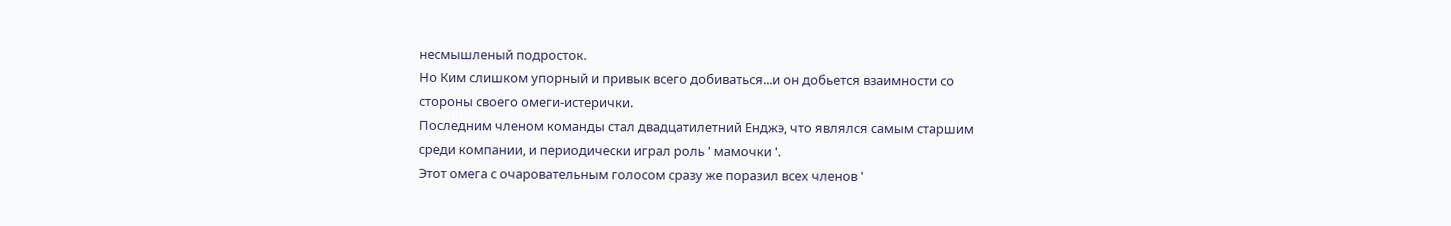несмышленый подросток.
Но Ким слишком упорный и привык всего добиваться...и он добьется взаимности со стороны своего омеги-истерички.
Последним членом команды стал двадцатилетний Енджэ, что являлся самым старшим среди компании, и периодически играл роль ' мамочки '.
Этот омега с очаровательным голосом сразу же поразил всех членов '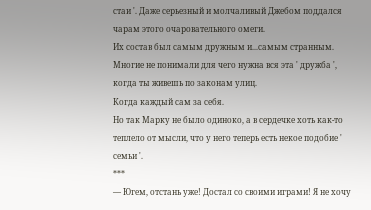стаи '. Даже серьезный и молчаливый Джебом поддался чарам этого очаровательного омеги.
Их состав был самым дружным и...самым странным.
Многие не понимали для чего нужна вся эта ' дружба ', когда ты живешь по законам улиц.
Когда каждый сам за себя.
Но так Марку не было одиноко, а в сердечке хоть как-то теплело от мысли, что у него теперь есть некое подобие ' семьи '.
***
— Югем, отстань уже! Достал со своими играми! Я не хочу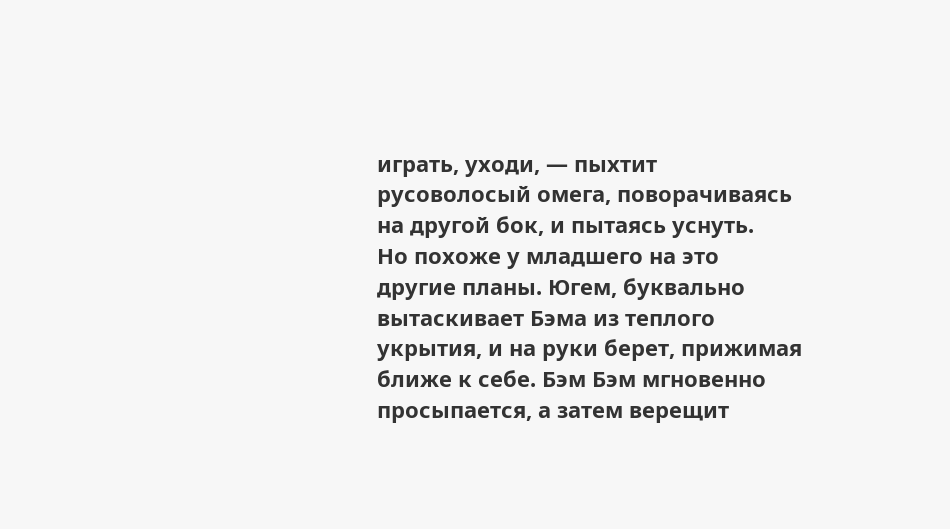играть, уходи, — пыхтит русоволосый омега, поворачиваясь на другой бок, и пытаясь уснуть.
Но похоже у младшего на это другие планы. Югем, буквально вытаскивает Бэма из теплого укрытия, и на руки берет, прижимая ближе к себе. Бэм Бэм мгновенно просыпается, а затем верещит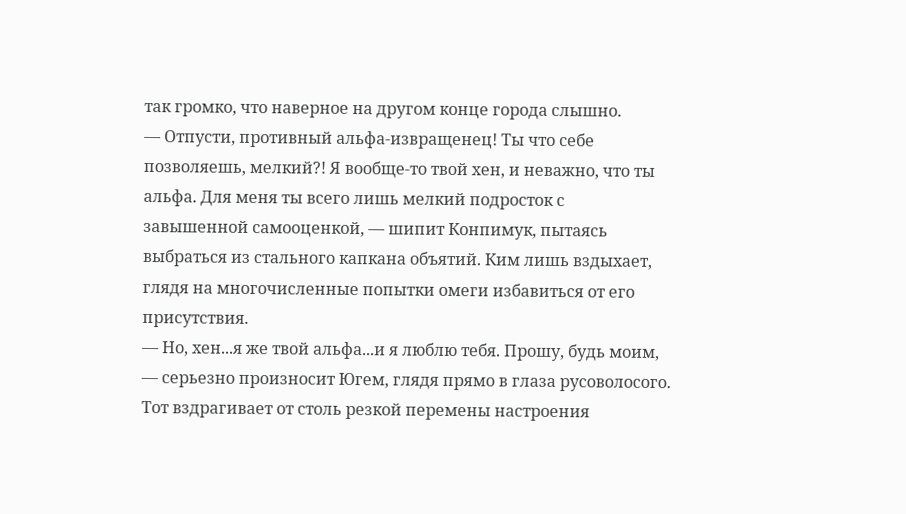так громко, что наверное на другом конце города слышно.
— Отпусти, противный альфа-извращенец! Ты что себе позволяешь, мелкий?! Я вообще-то твой хен, и неважно, что ты альфа. Для меня ты всего лишь мелкий подросток с завышенной самооценкой, — шипит Конпимук, пытаясь выбраться из стального капкана объятий. Ким лишь вздыхает, глядя на многочисленные попытки омеги избавиться от его присутствия.
— Но, хен...я же твой альфа...и я люблю тебя. Прошу, будь моим, — серьезно произносит Югем, глядя прямо в глаза русоволосого. Тот вздрагивает от столь резкой перемены настроения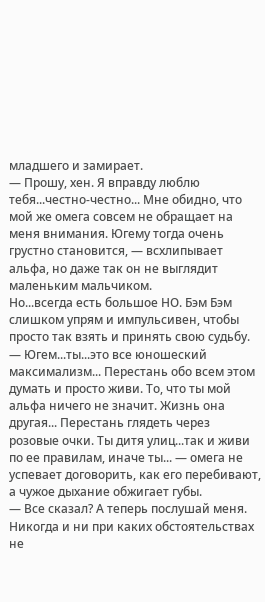младшего и замирает.
— Прошу, хен. Я вправду люблю тебя...честно-честно... Мне обидно, что мой же омега совсем не обращает на меня внимания. Югему тогда очень грустно становится, — всхлипывает альфа, но даже так он не выглядит маленьким мальчиком.
Но...всегда есть большое НО. Бэм Бэм слишком упрям и импульсивен, чтобы просто так взять и принять свою судьбу.
— Югем...ты...это все юношеский максимализм... Перестань обо всем этом думать и просто живи. То, что ты мой альфа ничего не значит. Жизнь она другая... Перестань глядеть через розовые очки. Ты дитя улиц...так и живи по ее правилам, иначе ты... — омега не успевает договорить, как его перебивают, а чужое дыхание обжигает губы.
— Все сказал? А теперь послушай меня. Никогда и ни при каких обстоятельствах не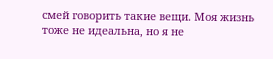смей говорить такие вещи. Моя жизнь тоже не идеальна, но я не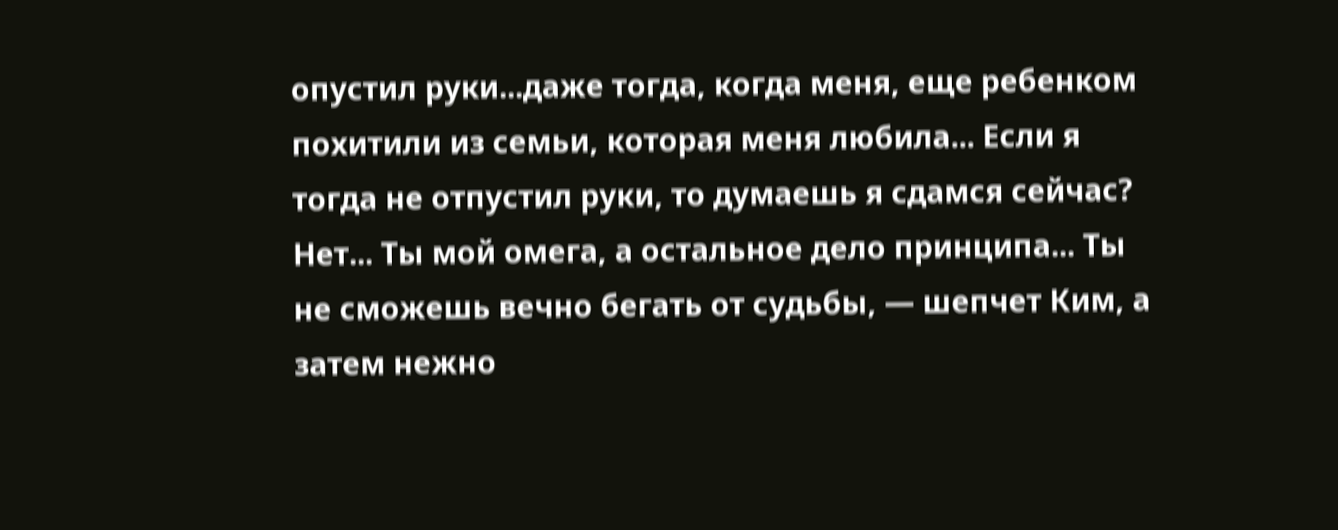опустил руки...даже тогда, когда меня, еще ребенком похитили из семьи, которая меня любила... Если я тогда не отпустил руки, то думаешь я сдамся сейчас? Нет... Ты мой омега, а остальное дело принципа... Ты не сможешь вечно бегать от судьбы, — шепчет Ким, а затем нежно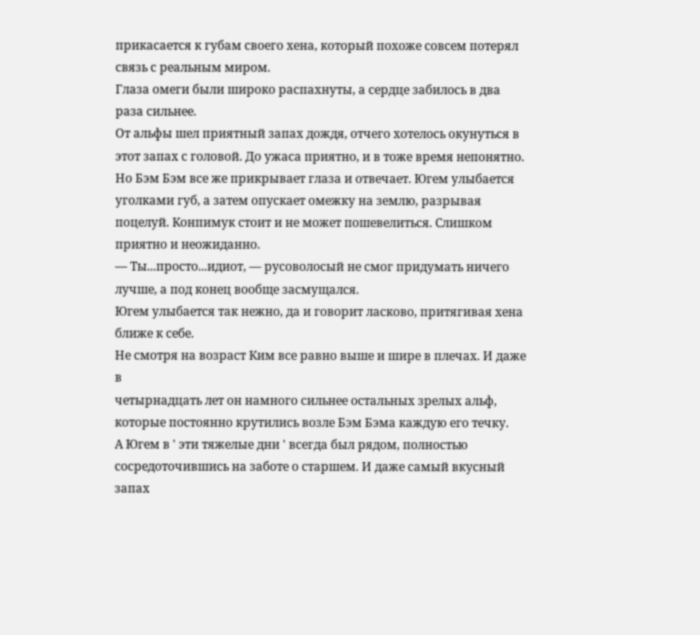прикасается к губам своего хена, который похоже совсем потерял связь с реальным миром.
Глаза омеги были широко распахнуты, а сердце забилось в два раза сильнее.
От альфы шел приятный запах дождя, отчего хотелось окунуться в этот запах с головой. До ужаса приятно, и в тоже время непонятно.
Но Бэм Бэм все же прикрывает глаза и отвечает. Югем улыбается уголками губ, а затем опускает омежку на землю, разрывая поцелуй. Конпимук стоит и не может пошевелиться. Слишком приятно и неожиданно.
— Ты...просто...идиот, — русоволосый не смог придумать ничего лучше, а под конец вообще засмущался.
Югем улыбается так нежно, да и говорит ласково, притягивая хена ближе к себе.
Не смотря на возраст Ким все равно выше и шире в плечах. И даже в
четырнадцать лет он намного сильнее остальных зрелых альф, которые постоянно крутились возле Бэм Бэма каждую его течку.
А Югем в ' эти тяжелые дни ' всегда был рядом, полностью сосредоточившись на заботе о старшем. И даже самый вкусный запах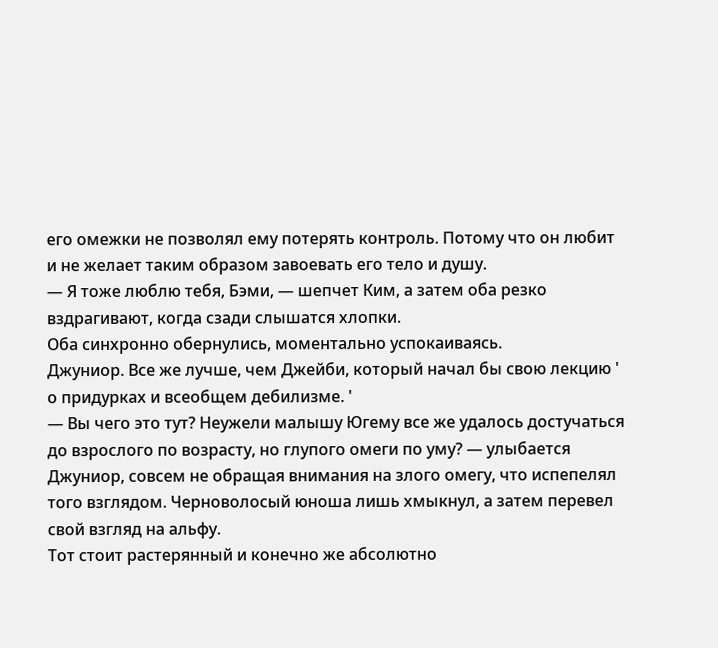его омежки не позволял ему потерять контроль. Потому что он любит и не желает таким образом завоевать его тело и душу.
— Я тоже люблю тебя, Бэми, — шепчет Ким, а затем оба резко вздрагивают, когда сзади слышатся хлопки.
Оба синхронно обернулись, моментально успокаиваясь.
Джуниор. Все же лучше, чем Джейби, который начал бы свою лекцию ' о придурках и всеобщем дебилизме. '
— Вы чего это тут? Неужели малышу Югему все же удалось достучаться до взрослого по возрасту, но глупого омеги по уму? — улыбается Джуниор, совсем не обращая внимания на злого омегу, что испепелял того взглядом. Черноволосый юноша лишь хмыкнул, а затем перевел свой взгляд на альфу.
Тот стоит растерянный и конечно же абсолютно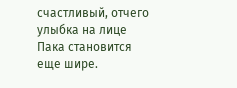счастливый, отчего улыбка на лице Пака становится еще шире.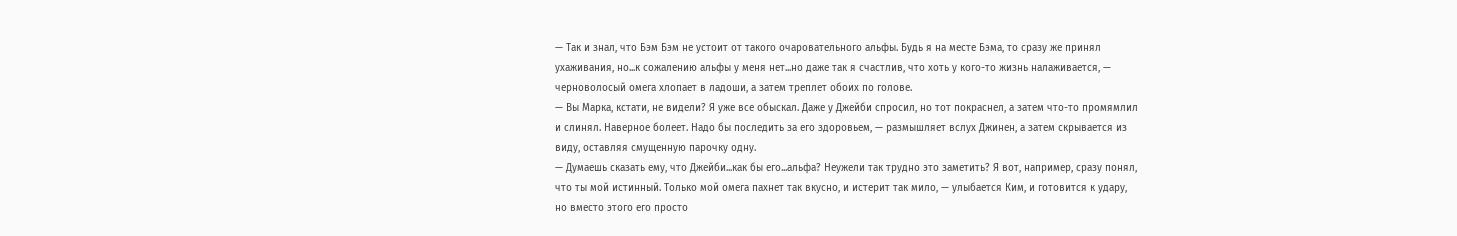— Так и знал, что Бэм Бэм не устоит от такого очаровательного альфы. Будь я на месте Бэма, то сразу же принял ухаживания, но...к сожалению альфы у меня нет...но даже так я счастлив, что хоть у кого-то жизнь налаживается, — черноволосый омега хлопает в ладоши, а затем треплет обоих по голове.
— Вы Марка, кстати, не видели? Я уже все обыскал. Даже у Джейби спросил, но тот покраснел, а затем что-то промямлил и слинял. Наверное болеет. Надо бы последить за его здоровьем, — размышляет вслух Джинен, а затем скрывается из виду, оставляя смущенную парочку одну.
— Думаешь сказать ему, что Джейби...как бы его...альфа? Неужели так трудно это заметить? Я вот, например, сразу понял, что ты мой истинный. Только мой омега пахнет так вкусно, и истерит так мило, — улыбается Ким, и готовится к удару, но вместо этого его просто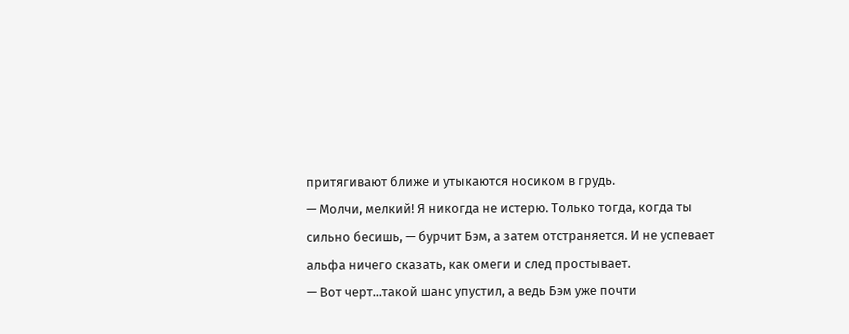притягивают ближе и утыкаются носиком в грудь.
— Молчи, мелкий! Я никогда не истерю. Только тогда, когда ты сильно бесишь, — бурчит Бэм, а затем отстраняется. И не успевает альфа ничего сказать, как омеги и след простывает.
— Вот черт...такой шанс упустил, а ведь Бэм уже почти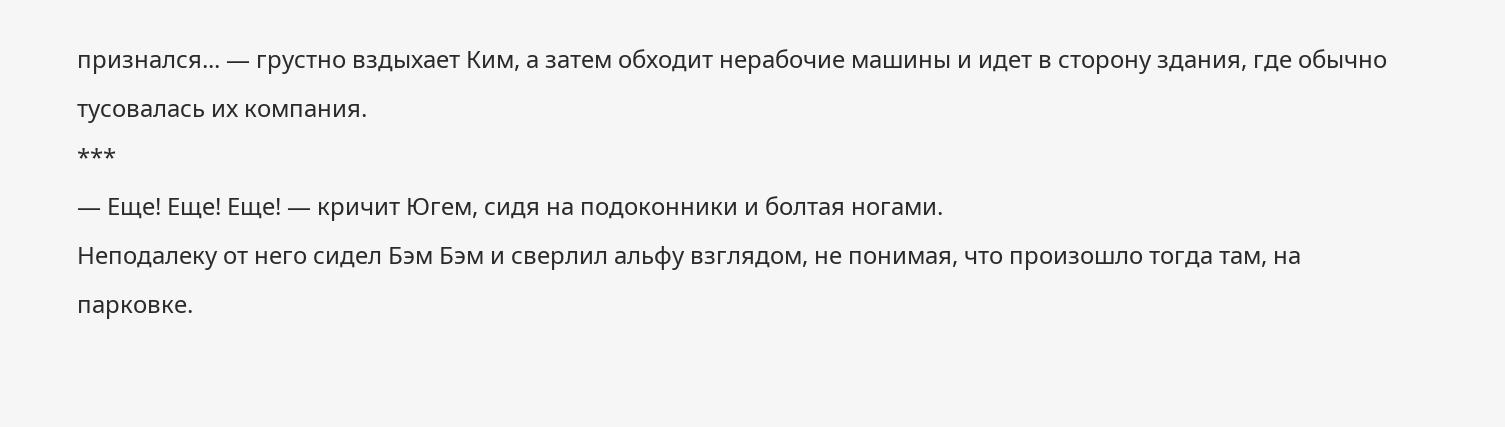признался... — грустно вздыхает Ким, а затем обходит нерабочие машины и идет в сторону здания, где обычно тусовалась их компания.
***
— Еще! Еще! Еще! — кричит Югем, сидя на подоконники и болтая ногами.
Неподалеку от него сидел Бэм Бэм и сверлил альфу взглядом, не понимая, что произошло тогда там, на парковке.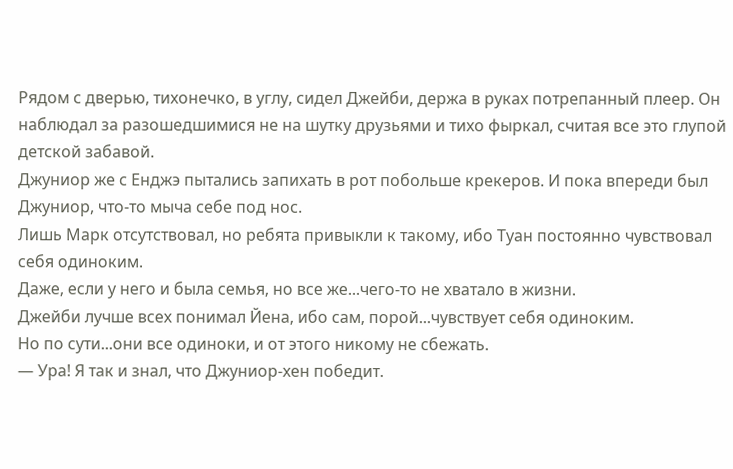Рядом с дверью, тихонечко, в углу, сидел Джейби, держа в руках потрепанный плеер. Он наблюдал за разошедшимися не на шутку друзьями и тихо фыркал, считая все это глупой детской забавой.
Джуниор же с Енджэ пытались запихать в рот побольше крекеров. И пока впереди был Джуниор, что-то мыча себе под нос.
Лишь Марк отсутствовал, но ребята привыкли к такому, ибо Туан постоянно чувствовал себя одиноким.
Даже, если у него и была семья, но все же...чего-то не хватало в жизни.
Джейби лучше всех понимал Йена, ибо сам, порой...чувствует себя одиноким.
Но по сути...они все одиноки, и от этого никому не сбежать.
— Ура! Я так и знал, что Джуниор-хен победит.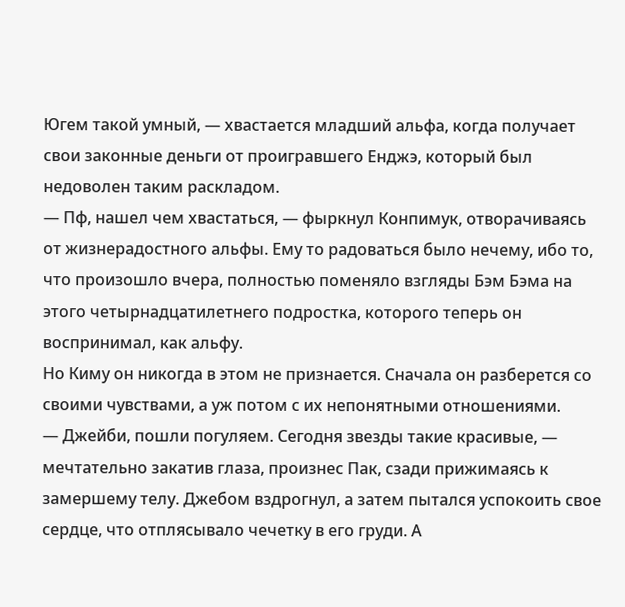Югем такой умный, — хвастается младший альфа, когда получает свои законные деньги от проигравшего Енджэ, который был недоволен таким раскладом.
— Пф, нашел чем хвастаться, — фыркнул Конпимук, отворачиваясь от жизнерадостного альфы. Ему то радоваться было нечему, ибо то, что произошло вчера, полностью поменяло взгляды Бэм Бэма на этого четырнадцатилетнего подростка, которого теперь он воспринимал, как альфу.
Но Киму он никогда в этом не признается. Сначала он разберется со своими чувствами, а уж потом с их непонятными отношениями.
— Джейби, пошли погуляем. Сегодня звезды такие красивые, — мечтательно закатив глаза, произнес Пак, сзади прижимаясь к замершему телу. Джебом вздрогнул, а затем пытался успокоить свое сердце, что отплясывало чечетку в его груди. А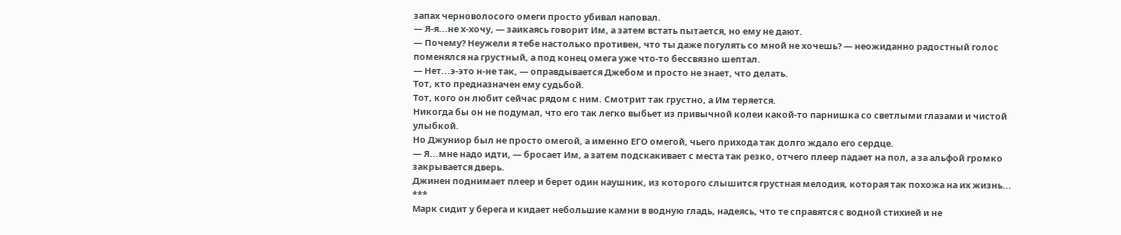запах черноволосого омеги просто убивал наповал.
— Я-я...не х-хочу, — заикаясь говорит Им, а затем встать пытается, но ему не дают.
— Почему? Неужели я тебе настолько противен, что ты даже погулять со мной не хочешь? — неожиданно радостный голос поменялся на грустный, а под конец омега уже что-то бессвязно шептал.
— Нет...э-это н-не так, — оправдывается Джебом и просто не знает, что делать.
Тот, кто предназначен ему судьбой.
Тот, кого он любит сейчас рядом с ним. Смотрит так грустно, а Им теряется.
Никогда бы он не подумал, что его так легко выбьет из привычной колеи какой-то парнишка со светлыми глазами и чистой улыбкой.
Но Джуниор был не просто омегой, а именно ЕГО омегой, чьего прихода так долго ждало его сердце.
— Я...мне надо идти, — бросает Им, а затем подскакивает с места так резко, отчего плеер падает на пол, а за альфой громко закрывается дверь.
Джинен поднимает плеер и берет один наушник, из которого слышится грустная мелодия, которая так похожа на их жизнь...
***
Марк сидит у берега и кидает небольшие камни в водную гладь, надеясь, что те справятся с водной стихией и не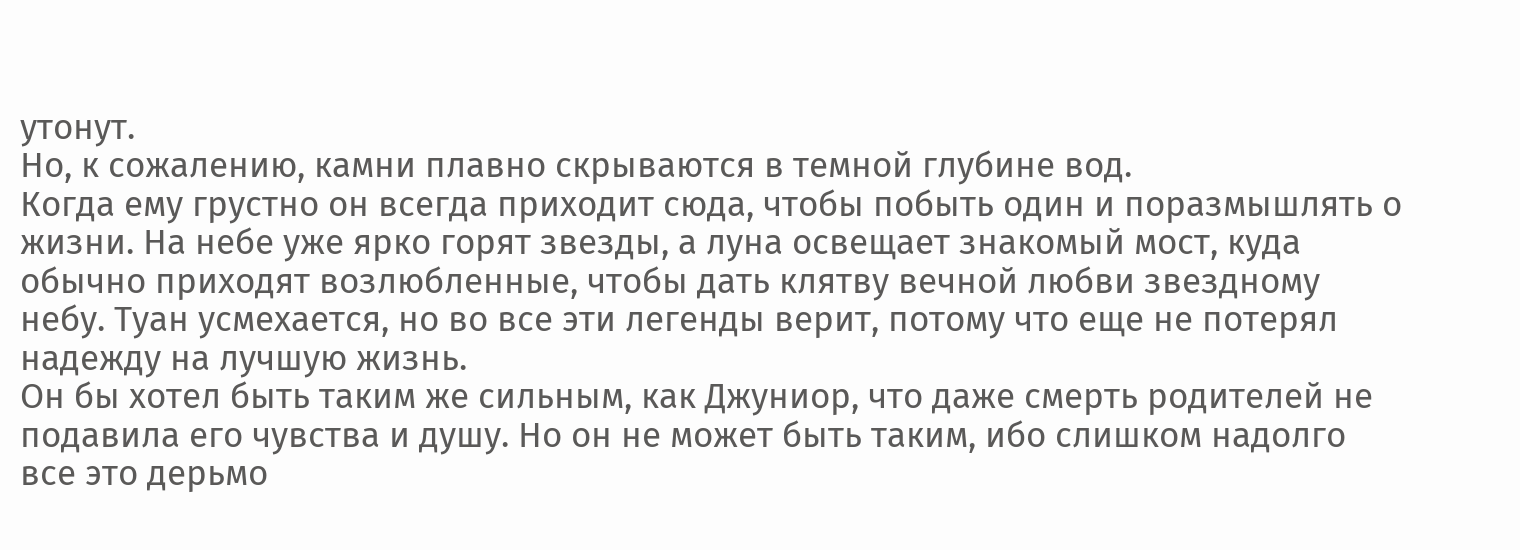утонут.
Но, к сожалению, камни плавно скрываются в темной глубине вод.
Когда ему грустно он всегда приходит сюда, чтобы побыть один и поразмышлять о жизни. На небе уже ярко горят звезды, а луна освещает знакомый мост, куда обычно приходят возлюбленные, чтобы дать клятву вечной любви звездному небу. Туан усмехается, но во все эти легенды верит, потому что еще не потерял надежду на лучшую жизнь.
Он бы хотел быть таким же сильным, как Джуниор, что даже смерть родителей не подавила его чувства и душу. Но он не может быть таким, ибо слишком надолго все это дерьмо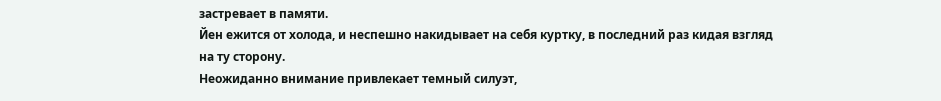застревает в памяти.
Йен ежится от холода, и неспешно накидывает на себя куртку, в последний раз кидая взгляд на ту сторону.
Неожиданно внимание привлекает темный силуэт,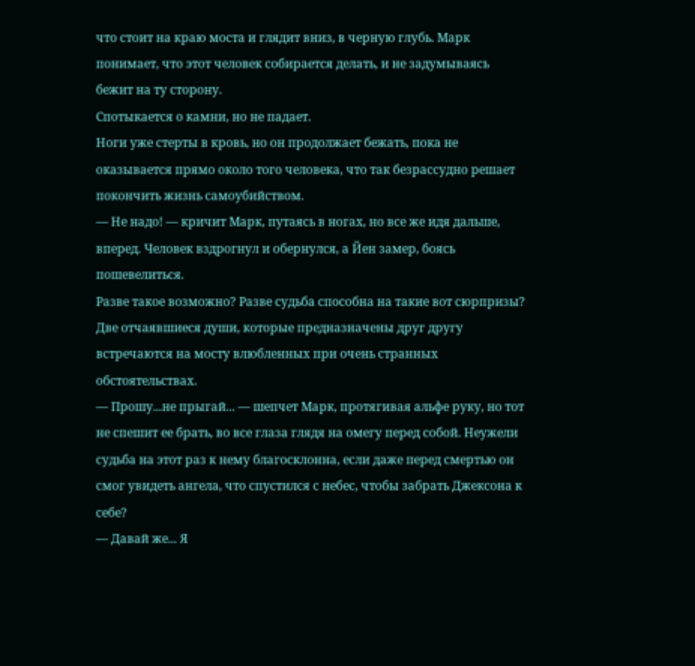что стоит на краю моста и глядит вниз, в черную глубь. Марк понимает, что этот человек собирается делать, и не задумываясь бежит на ту сторону.
Спотыкается о камни, но не падает.
Ноги уже стерты в кровь, но он продолжает бежать, пока не оказывается прямо около того человека, что так безрассудно решает покончить жизнь самоубийством.
— Не надо! — кричит Марк, путаясь в ногах, но все же идя дальше, вперед. Человек вздрогнул и обернулся, а Йен замер, боясь пошевелиться.
Разве такое возможно? Разве судьба способна на такие вот сюрпризы? Две отчаявшиеся души, которые предназначены друг другу встречаются на мосту влюбленных при очень странных обстоятельствах.
— Прошу...не прыгай... — шепчет Марк, протягивая альфе руку, но тот не спешит ее брать, во все глаза глядя на омегу перед собой. Неужели судьба на этот раз к нему благосклонна, если даже перед смертью он смог увидеть ангела, что спустился с небес, чтобы забрать Джексона к себе?
— Давай же... Я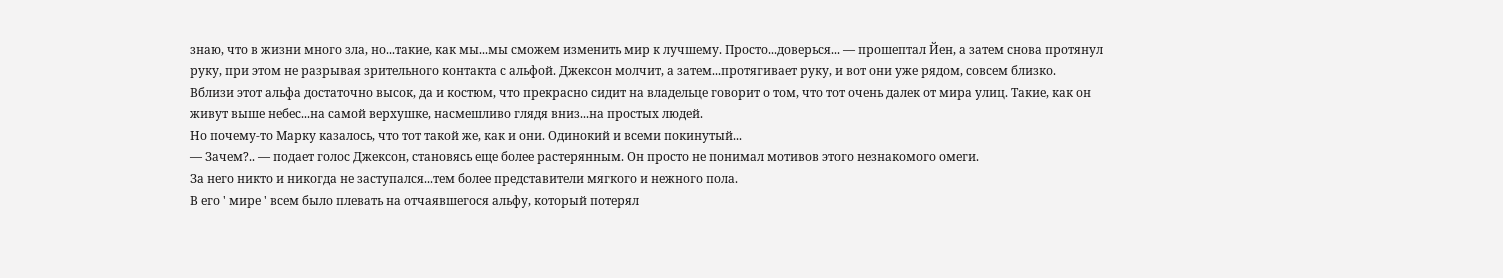знаю, что в жизни много зла, но...такие, как мы...мы сможем изменить мир к лучшему. Просто...доверься... — прошептал Йен, а затем снова протянул руку, при этом не разрывая зрительного контакта с альфой. Джексон молчит, а затем...протягивает руку, и вот они уже рядом, совсем близко.
Вблизи этот альфа достаточно высок, да и костюм, что прекрасно сидит на владельце говорит о том, что тот очень далек от мира улиц. Такие, как он живут выше небес...на самой верхушке, насмешливо глядя вниз...на простых людей.
Но почему-то Марку казалось, что тот такой же, как и они. Одинокий и всеми покинутый...
— Зачем?.. — подает голос Джексон, становясь еще более растерянным. Он просто не понимал мотивов этого незнакомого омеги.
За него никто и никогда не заступался...тем более представители мягкого и нежного пола.
В его ' мире ' всем было плевать на отчаявшегося альфу, который потерял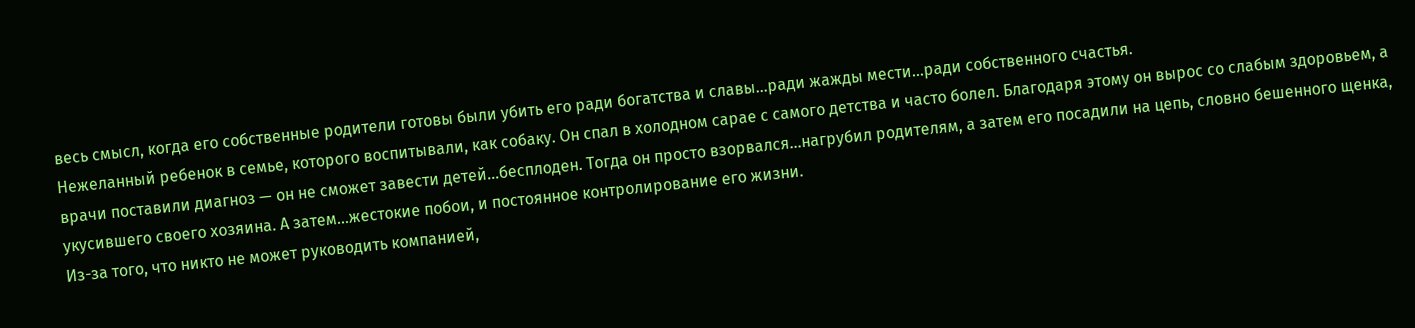весь смысл, когда его собственные родители готовы были убить его ради богатства и славы...ради жажды мести...ради собственного счастья.
Нежеланный ребенок в семье, которого воспитывали, как собаку. Он спал в холодном сарае с самого детства и часто болел. Благодаря этому он вырос со слабым здоровьем, а врачи поставили диагноз — он не сможет завести детей...бесплоден. Тогда он просто взорвался...нагрубил родителям, а затем его посадили на цепь, словно бешенного щенка, укусившего своего хозяина. А затем...жестокие побои, и постоянное контролирование его жизни.
Из-за того, что никто не может руководить компанией,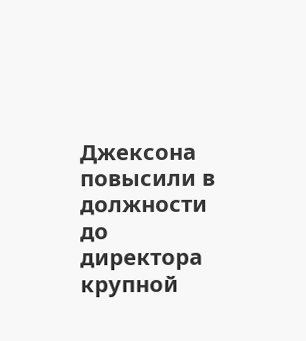Джексона повысили в должности до директора крупной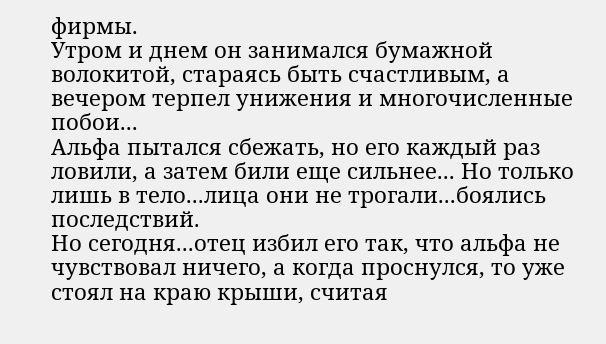фирмы.
Утром и днем он занимался бумажной волокитой, стараясь быть счастливым, а вечером терпел унижения и многочисленные побои...
Альфа пытался сбежать, но его каждый раз ловили, а затем били еще сильнее... Но только лишь в тело...лица они не трогали...боялись последствий.
Но сегодня...отец избил его так, что альфа не чувствовал ничего, а когда проснулся, то уже стоял на краю крыши, считая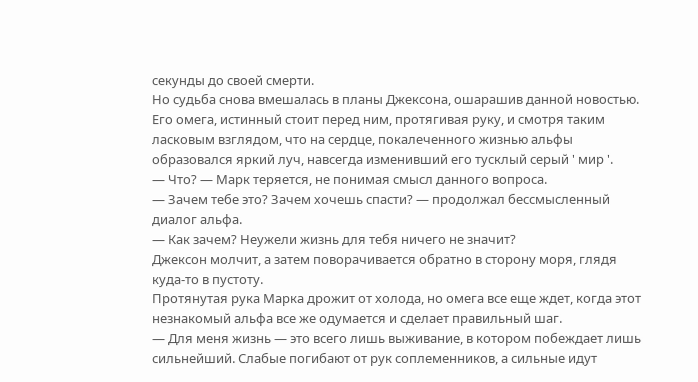секунды до своей смерти.
Но судьба снова вмешалась в планы Джексона, ошарашив данной новостью.
Его омега, истинный стоит перед ним, протягивая руку, и смотря таким ласковым взглядом, что на сердце, покалеченного жизнью альфы образовался яркий луч, навсегда изменивший его тусклый серый ' мир '.
— Что? — Марк теряется, не понимая смысл данного вопроса.
— Зачем тебе это? Зачем хочешь спасти? — продолжал бессмысленный диалог альфа.
— Как зачем? Неужели жизнь для тебя ничего не значит?
Джексон молчит, а затем поворачивается обратно в сторону моря, глядя куда-то в пустоту.
Протянутая рука Марка дрожит от холода, но омега все еще ждет, когда этот незнакомый альфа все же одумается и сделает правильный шаг.
— Для меня жизнь — это всего лишь выживание, в котором побеждает лишь сильнейший. Слабые погибают от рук соплеменников, а сильные идут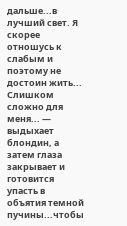дальше...в лучший свет. Я скорее отношусь к слабым и поэтому не достоин жить... Слишком сложно для меня... — выдыхает блондин, а затем глаза закрывает и готовится упасть в объятия темной пучины...чтобы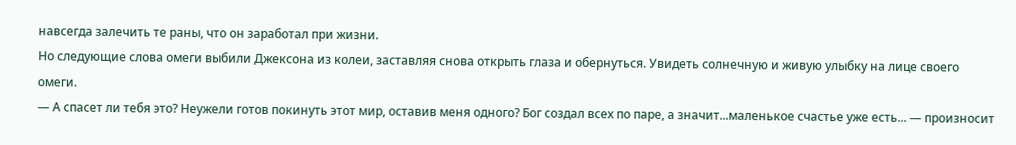навсегда залечить те раны, что он заработал при жизни.
Но следующие слова омеги выбили Джексона из колеи, заставляя снова открыть глаза и обернуться. Увидеть солнечную и живую улыбку на лице своего омеги.
— А спасет ли тебя это? Неужели готов покинуть этот мир, оставив меня одного? Бог создал всех по паре, а значит...маленькое счастье уже есть... — произносит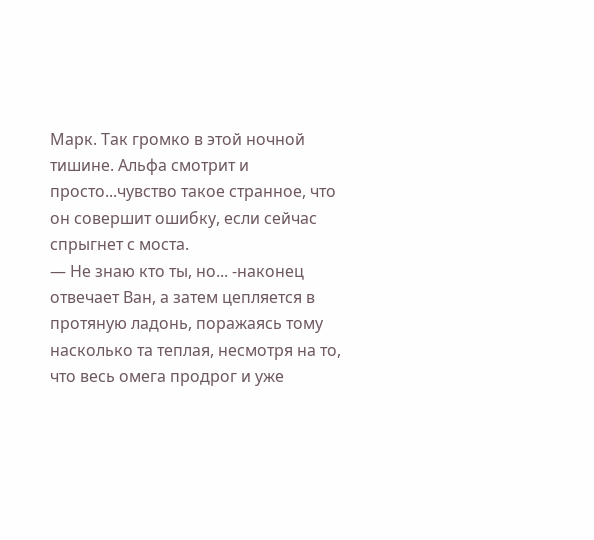Марк. Так громко в этой ночной тишине. Альфа смотрит и просто...чувство такое странное, что он совершит ошибку, если сейчас спрыгнет с моста.
— Не знаю кто ты, но... -наконец отвечает Ван, а затем цепляется в протяную ладонь, поражаясь тому насколько та теплая, несмотря на то, что весь омега продрог и уже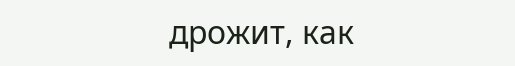дрожит, как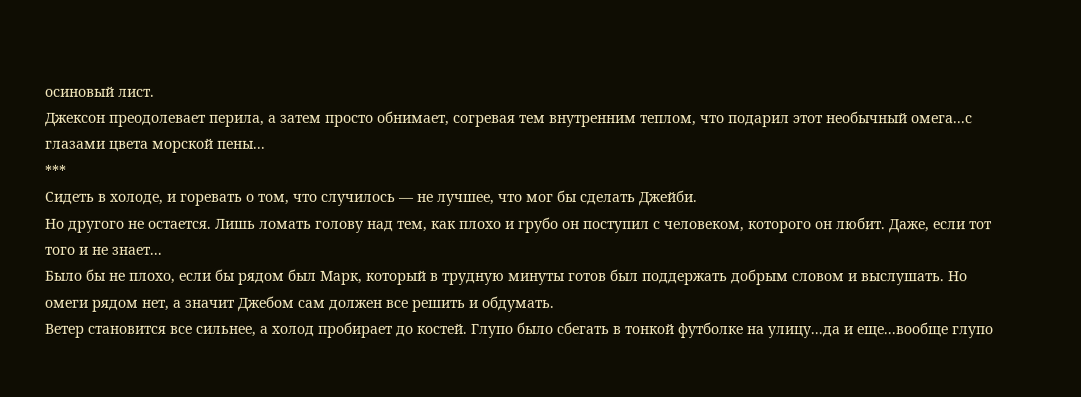осиновый лист.
Джексон преодолевает перила, а затем просто обнимает, согревая тем внутренним теплом, что подарил этот необычный омега...с глазами цвета морской пены...
***
Сидеть в холоде, и горевать о том, что случилось — не лучшее, что мог бы сделать Джейби.
Но другого не остается. Лишь ломать голову над тем, как плохо и грубо он поступил с человеком, которого он любит. Даже, если тот того и не знает...
Было бы не плохо, если бы рядом был Марк, который в трудную минуты готов был поддержать добрым словом и выслушать. Но омеги рядом нет, а значит Джебом сам должен все решить и обдумать.
Ветер становится все сильнее, а холод пробирает до костей. Глупо было сбегать в тонкой футболке на улицу...да и еще...вообще глупо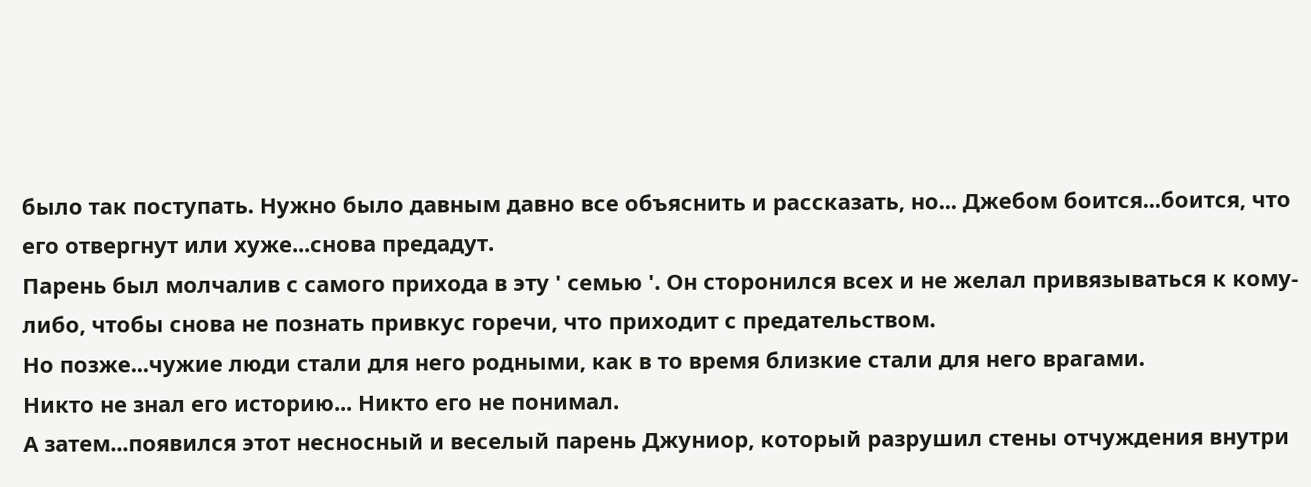было так поступать. Нужно было давным давно все объяснить и рассказать, но... Джебом боится...боится, что его отвергнут или хуже...снова предадут.
Парень был молчалив с самого прихода в эту ' семью '. Он сторонился всех и не желал привязываться к кому-либо, чтобы снова не познать привкус горечи, что приходит с предательством.
Но позже...чужие люди стали для него родными, как в то время близкие стали для него врагами.
Никто не знал его историю... Никто его не понимал.
А затем...появился этот несносный и веселый парень Джуниор, который разрушил стены отчуждения внутри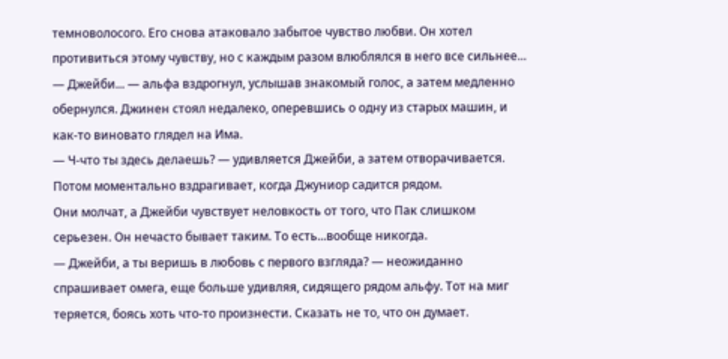темноволосого. Его снова атаковало забытое чувство любви. Он хотел противиться этому чувству, но с каждым разом влюблялся в него все сильнее...
— Джейби... — альфа вздрогнул, услышав знакомый голос, а затем медленно обернулся. Джинен стоял недалеко, оперевшись о одну из старых машин, и как-то виновато глядел на Има.
— Ч-что ты здесь делаешь? — удивляется Джейби, а затем отворачивается.
Потом моментально вздрагивает, когда Джуниор садится рядом.
Они молчат, а Джейби чувствует неловкость от того, что Пак слишком серьезен. Он нечасто бывает таким. То есть...вообще никогда.
— Джейби, а ты веришь в любовь с первого взгляда? — неожиданно спрашивает омега, еще больше удивляя, сидящего рядом альфу. Тот на миг теряется, боясь хоть что-то произнести. Сказать не то, что он думает.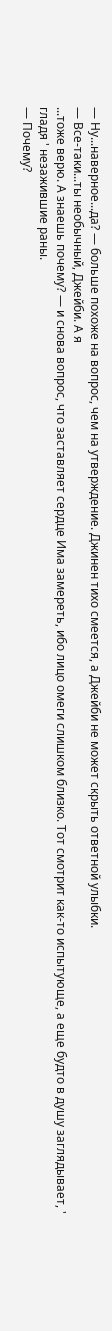— Ну...наверное...да? — больше похоже на вопрос, чем на утверждение. Джинен тихо смеется, а Джейби не может скрыть ответной улыбки.
— Все-таки...ты необычный, Джейби. А я
...тоже верю. А знаешь почему? — и снова вопрос, что заставляет сердце Има замереть, ибо лицо омеги слишком близко. Тот смотрит как-то испытующе, а еще будто в душу заглядывает, ' гладя ' незажившие раны.
— Почему?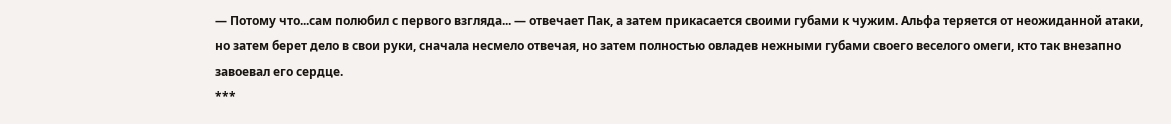— Потому что...сам полюбил с первого взгляда... — отвечает Пак, а затем прикасается своими губами к чужим. Альфа теряется от неожиданной атаки, но затем берет дело в свои руки, сначала несмело отвечая, но затем полностью овладев нежными губами своего веселого омеги, кто так внезапно завоевал его сердце.
***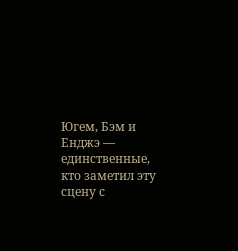Югем, Бэм и Енджэ — единственные, кто заметил эту сцену с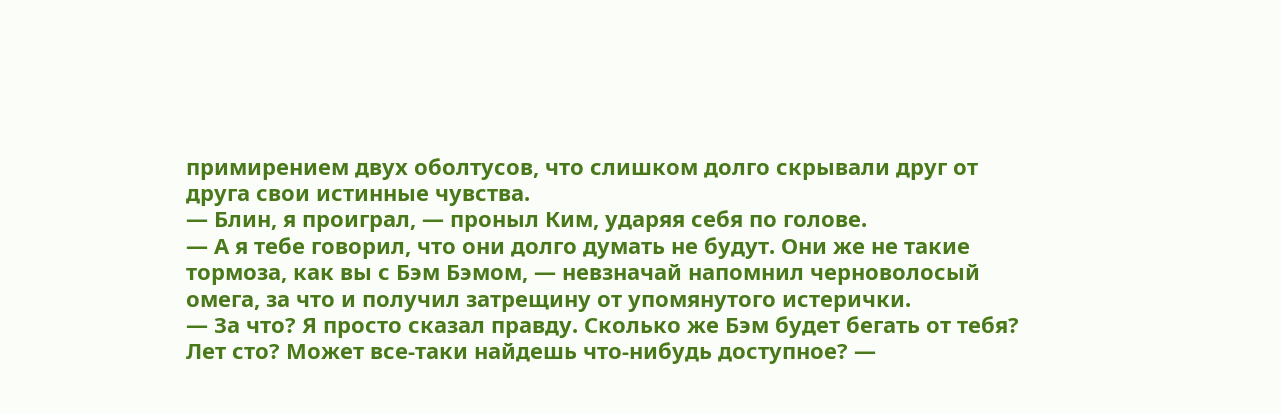примирением двух оболтусов, что слишком долго скрывали друг от друга свои истинные чувства.
— Блин, я проиграл, — проныл Ким, ударяя себя по голове.
— А я тебе говорил, что они долго думать не будут. Они же не такие тормоза, как вы с Бэм Бэмом, — невзначай напомнил черноволосый омега, за что и получил затрещину от упомянутого истерички.
— За что? Я просто сказал правду. Сколько же Бэм будет бегать от тебя? Лет сто? Может все-таки найдешь что-нибудь доступное? —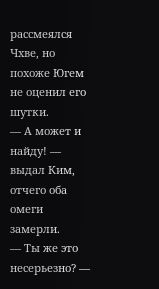рассмеялся Чхве, но похоже Югем не оценил его шутки.
— А может и найду! — выдал Ким, отчего оба омеги замерли.
— Ты же это несерьезно? —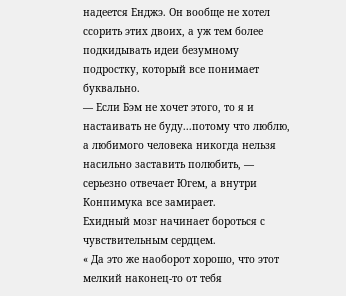надеется Енджэ. Он вообще не хотел ссорить этих двоих, а уж тем более подкидывать идеи безумному подростку, который все понимает буквально.
— Если Бэм не хочет этого, то я и настаивать не буду...потому что люблю, а любимого человека никогда нельзя насильно заставить полюбить, — серьезно отвечает Югем, а внутри Конпимука все замирает.
Ехидный мозг начинает бороться с чувствительным сердцем.
« Да это же наоборот хорошо, что этот мелкий наконец-то от тебя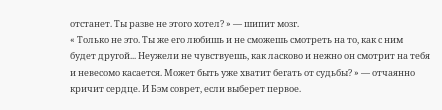отстанет. Ты разве не этого хотел? » — шипит мозг.
« Только не это. Ты же его любишь и не сможешь смотреть на то, как с ним будет другой... Неужели не чувствуешь, как ласково и нежно он смотрит на тебя и невесомо касается. Может быть уже хватит бегать от судьбы? » — отчаянно кричит сердце. И Бэм соврет, если выберет первое.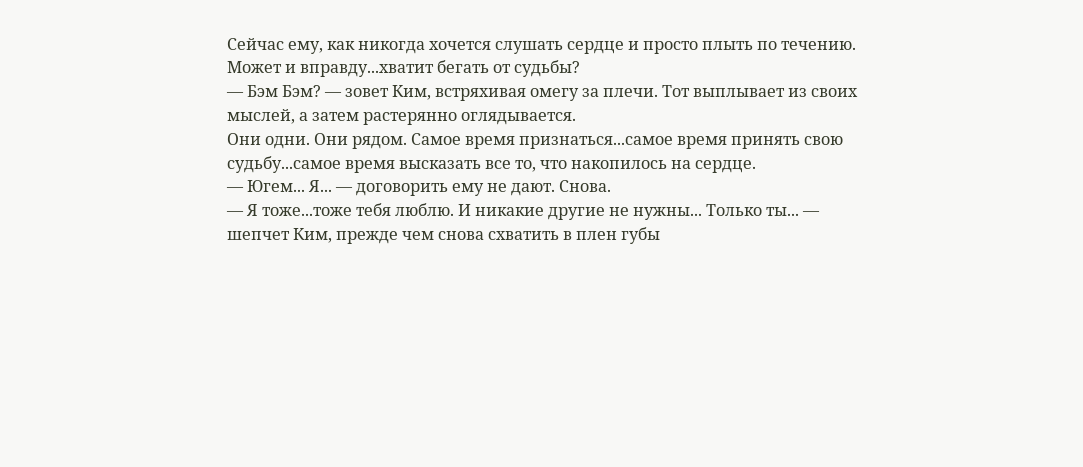Сейчас ему, как никогда хочется слушать сердце и просто плыть по течению. Может и вправду...хватит бегать от судьбы?
— Бэм Бэм? — зовет Ким, встряхивая омегу за плечи. Тот выплывает из своих мыслей, а затем растерянно оглядывается.
Они одни. Они рядом. Самое время признаться...самое время принять свою судьбу...самое время высказать все то, что накопилось на сердце.
— Югем... Я... — договорить ему не дают. Снова.
— Я тоже...тоже тебя люблю. И никакие другие не нужны... Только ты... — шепчет Ким, прежде чем снова схватить в плен губы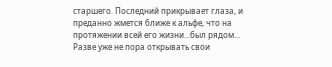старшего. Последний прикрывает глаза, и преданно жмется ближе к альфе, что на протяжении всей его жизни...был рядом...
Разве уже не пора открывать свои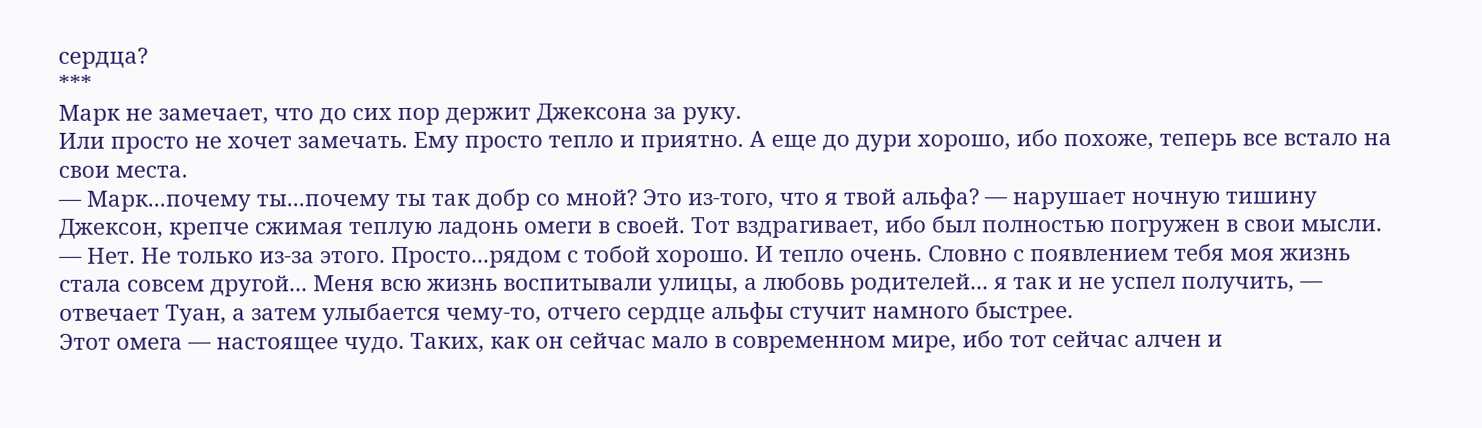сердца?
***
Марк не замечает, что до сих пор держит Джексона за руку.
Или просто не хочет замечать. Ему просто тепло и приятно. А еще до дури хорошо, ибо похоже, теперь все встало на свои места.
— Марк...почему ты...почему ты так добр со мной? Это из-того, что я твой альфа? — нарушает ночную тишину Джексон, крепче сжимая теплую ладонь омеги в своей. Тот вздрагивает, ибо был полностью погружен в свои мысли.
— Нет. Не только из-за этого. Просто...рядом с тобой хорошо. И тепло очень. Словно с появлением тебя моя жизнь стала совсем другой... Меня всю жизнь воспитывали улицы, а любовь родителей... я так и не успел получить, — отвечает Туан, а затем улыбается чему-то, отчего сердце альфы стучит намного быстрее.
Этот омега — настоящее чудо. Таких, как он сейчас мало в современном мире, ибо тот сейчас алчен и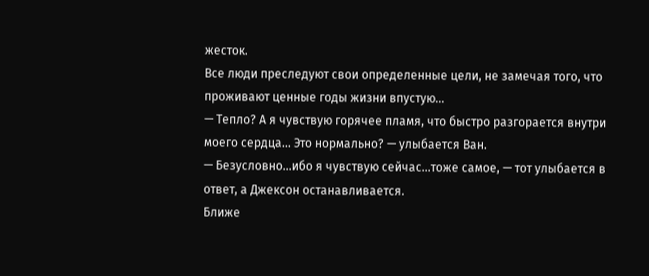жесток.
Все люди преследуют свои определенные цели, не замечая того, что проживают ценные годы жизни впустую...
— Тепло? А я чувствую горячее пламя, что быстро разгорается внутри моего сердца... Это нормально? — улыбается Ван.
— Безусловно...ибо я чувствую сейчас...тоже самое, — тот улыбается в ответ, а Джексон останавливается.
Ближе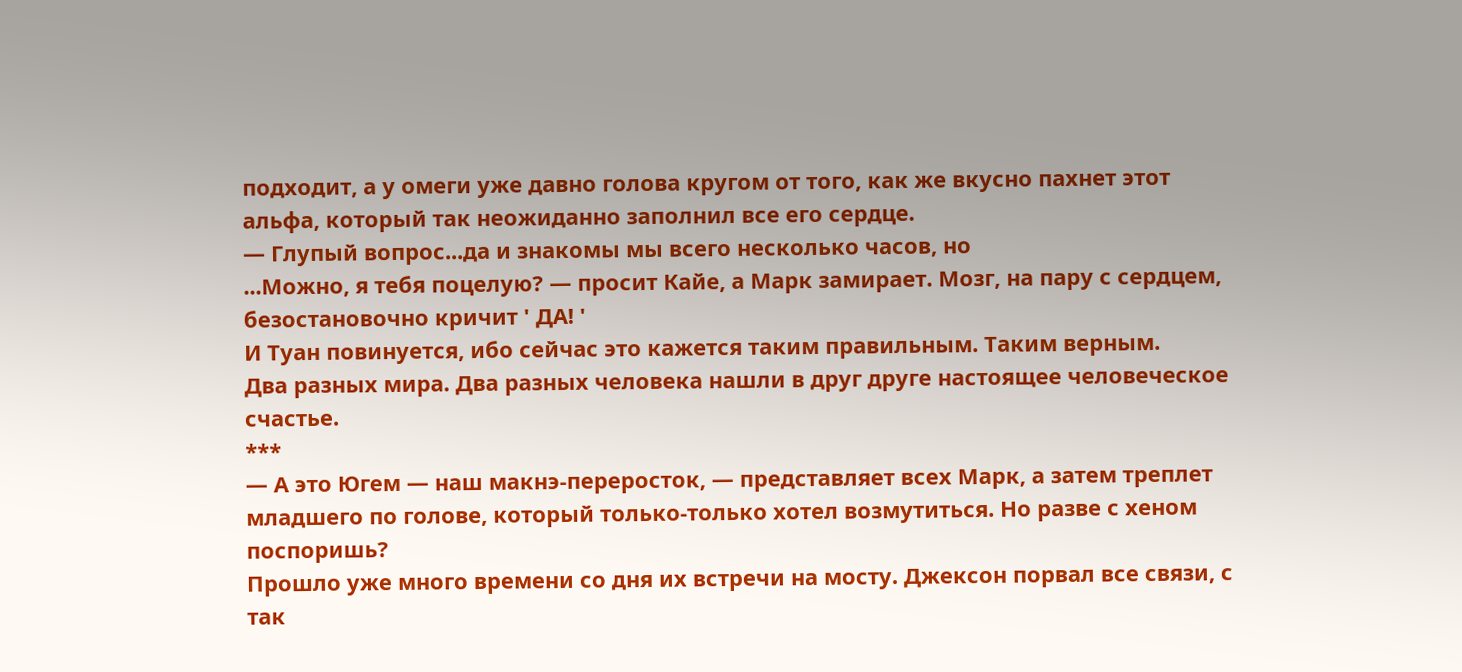подходит, а у омеги уже давно голова кругом от того, как же вкусно пахнет этот альфа, который так неожиданно заполнил все его сердце.
— Глупый вопрос...да и знакомы мы всего несколько часов, но
...Можно, я тебя поцелую? — просит Кайе, а Марк замирает. Мозг, на пару с сердцем, безостановочно кричит ' ДА! '
И Туан повинуется, ибо сейчас это кажется таким правильным. Таким верным.
Два разных мира. Два разных человека нашли в друг друге настоящее человеческое счастье.
***
— А это Югем — наш макнэ-переросток, — представляет всех Марк, а затем треплет младшего по голове, который только-только хотел возмутиться. Но разве с хеном поспоришь?
Прошло уже много времени со дня их встречи на мосту. Джексон порвал все связи, с так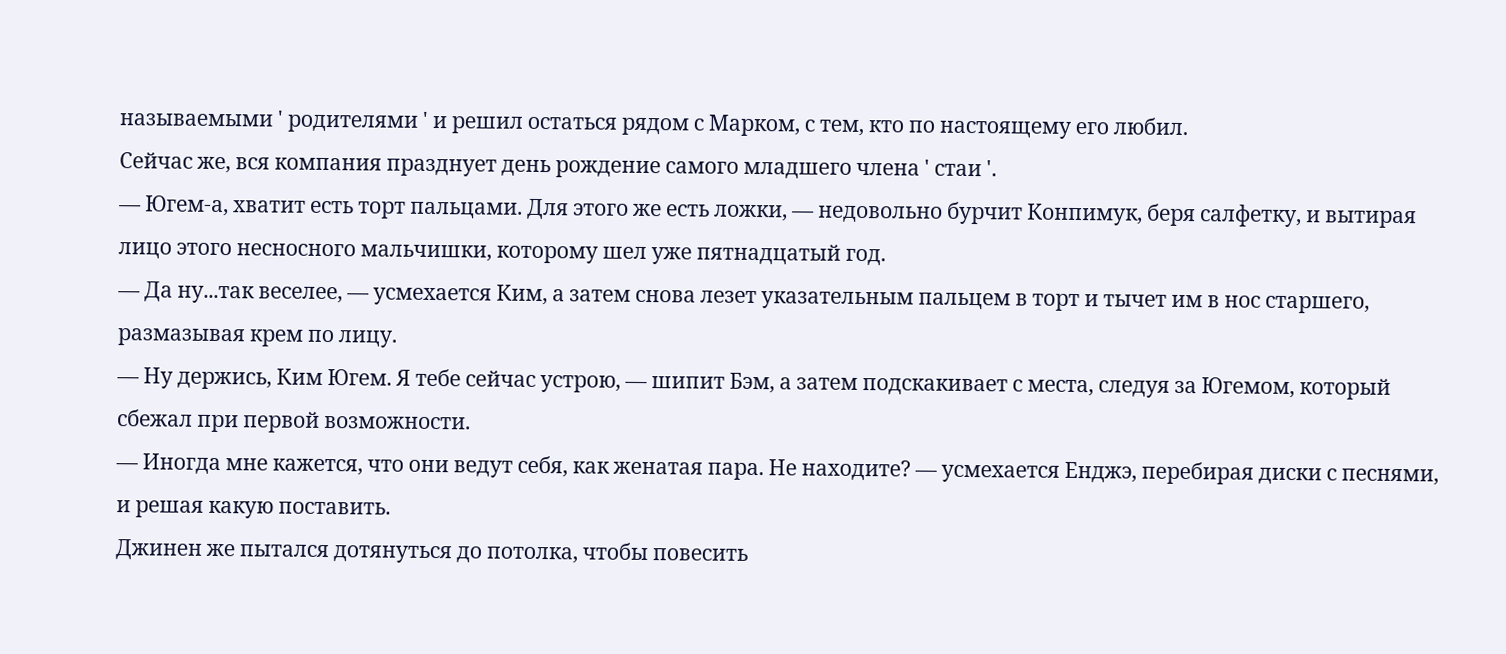называемыми ' родителями ' и решил остаться рядом с Марком, с тем, кто по настоящему его любил.
Сейчас же, вся компания празднует день рождение самого младшего члена ' стаи '.
— Югем-а, хватит есть торт пальцами. Для этого же есть ложки, — недовольно бурчит Конпимук, беря салфетку, и вытирая лицо этого несносного мальчишки, которому шел уже пятнадцатый год.
— Да ну...так веселее, — усмехается Ким, а затем снова лезет указательным пальцем в торт и тычет им в нос старшего, размазывая крем по лицу.
— Ну держись, Ким Югем. Я тебе сейчас устрою, — шипит Бэм, а затем подскакивает с места, следуя за Югемом, который сбежал при первой возможности.
— Иногда мне кажется, что они ведут себя, как женатая пара. Не находите? — усмехается Енджэ, перебирая диски с песнями, и решая какую поставить.
Джинен же пытался дотянуться до потолка, чтобы повесить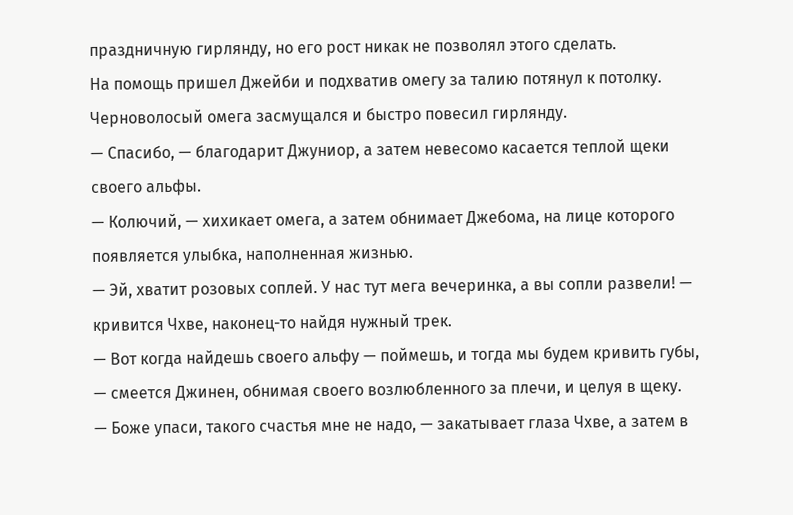праздничную гирлянду, но его рост никак не позволял этого сделать.
На помощь пришел Джейби и подхватив омегу за талию потянул к потолку. Черноволосый омега засмущался и быстро повесил гирлянду.
— Спасибо, — благодарит Джуниор, а затем невесомо касается теплой щеки своего альфы.
— Колючий, — хихикает омега, а затем обнимает Джебома, на лице которого появляется улыбка, наполненная жизнью.
— Эй, хватит розовых соплей. У нас тут мега вечеринка, а вы сопли развели! — кривится Чхве, наконец-то найдя нужный трек.
— Вот когда найдешь своего альфу — поймешь, и тогда мы будем кривить губы, — смеется Джинен, обнимая своего возлюбленного за плечи, и целуя в щеку.
— Боже упаси, такого счастья мне не надо, — закатывает глаза Чхве, а затем в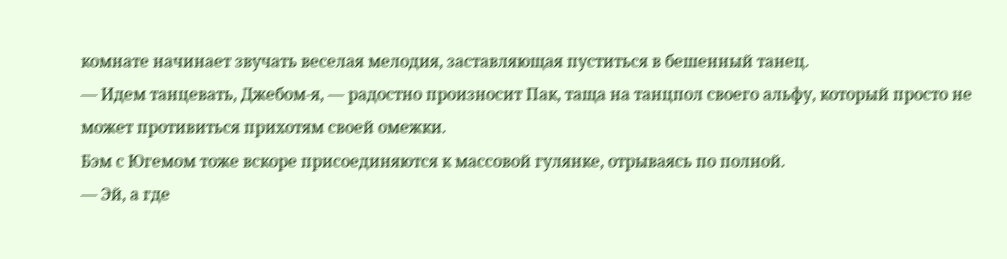комнате начинает звучать веселая мелодия, заставляющая пуститься в бешенный танец.
— Идем танцевать, Джебом-я, — радостно произносит Пак, таща на танцпол своего альфу, который просто не может противиться прихотям своей омежки.
Бэм с Югемом тоже вскоре присоединяются к массовой гулянке, отрываясь по полной.
— Эй, а где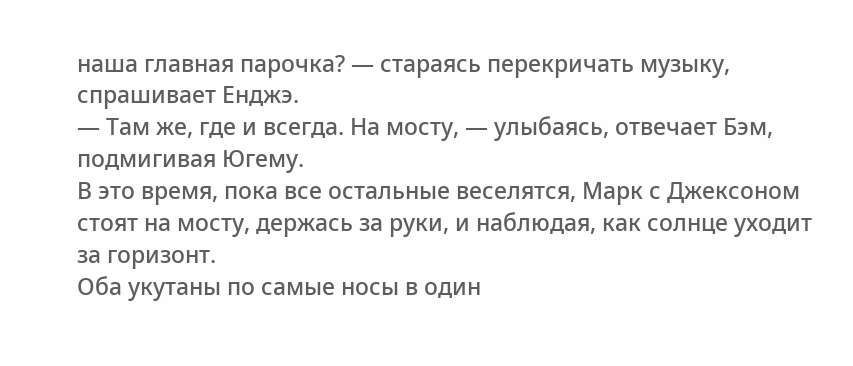наша главная парочка? — стараясь перекричать музыку, спрашивает Енджэ.
— Там же, где и всегда. На мосту, — улыбаясь, отвечает Бэм, подмигивая Югему.
В это время, пока все остальные веселятся, Марк с Джексоном стоят на мосту, держась за руки, и наблюдая, как солнце уходит за горизонт.
Оба укутаны по самые носы в один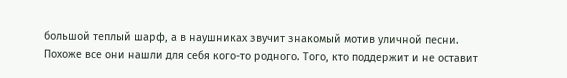большой теплый шарф, а в наушниках звучит знакомый мотив уличной песни.
Похоже все они нашли для себя кого-то родного. Того, кто поддержит и не оставит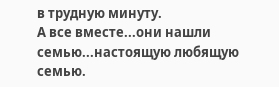в трудную минуту.
А все вместе...они нашли семью...настоящую любящую семью.